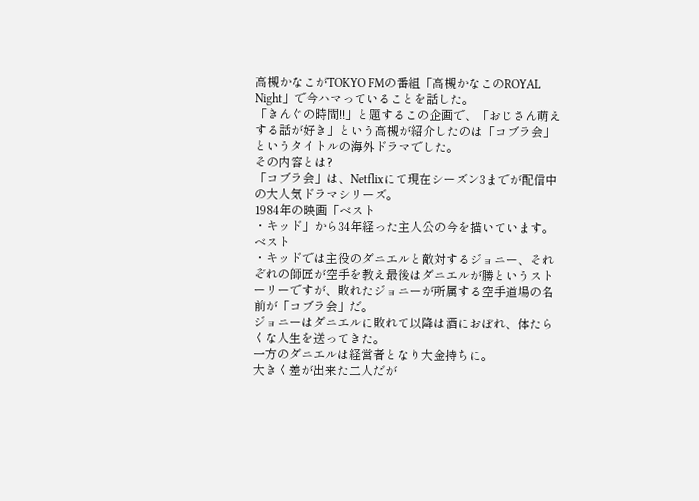高槻かなこがTOKYO FMの番組「高槻かなこのROYAL Night」で今ハマっていることを話した。
「きんぐの時間!!」と題するこの企画で、「おじさん萌えする話が好き」という高槻が紹介したのは「コブラ会」というタイトルの海外ドラマでした。
その内容とは?
「コブラ会」は、Netflixにて現在シーズン3までが配信中の大人気ドラマシリーズ。
1984年の映画「ベスト
・キッド」から34年経った主人公の今を描いています。
ベスト
・キッドでは主役のダニエルと敵対するジョニー、それぞれの師匠が空手を教え最後はダニエルが勝というストーリーですが、敗れたジョニーが所属する空手道場の名前が「コブラ会」だ。
ジョニーはダニエルに敗れて以降は酒におぼれ、体たらくな人生を送ってきた。
一方のダニエルは経営者となり大金持ちに。
大きく差が出来た二人だが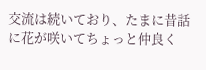交流は続いており、たまに昔話に花が咲いてちょっと仲良く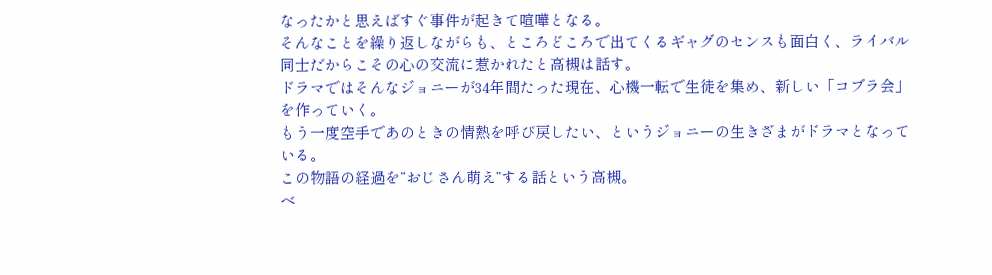なったかと思えばすぐ事件が起きて喧嘩となる。
そんなことを繰り返しながらも、ところどころで出てくるギャグのセンスも面白く、ライバル同士だからこその心の交流に惹かれたと高槻は話す。
ドラマではそんなジョニーが34年間たった現在、心機一転で生徒を集め、新しい「コブラ会」を作っていく。
もう一度空手であのときの情熱を呼び戻したい、というジョニーの生きざまがドラマとなっている。
この物語の経過を“おじさん萌え”する話という高槻。
ベ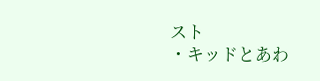スト
・キッドとあわ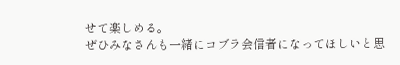せて楽しめる。
ぜひみなさんも一緒にコブラ会信者になってほしいと思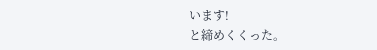います!
と締めくくった。